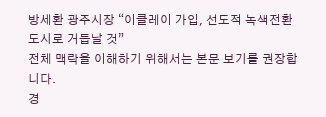방세환 광주시장 “이클레이 가입, 선도적 녹색전환 도시로 거듭날 것”
전체 맥락을 이해하기 위해서는 본문 보기를 권장합니다.
경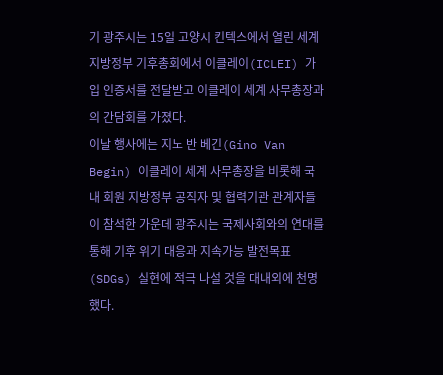기 광주시는 15일 고양시 킨텍스에서 열린 세계 지방정부 기후총회에서 이클레이(ICLEI) 가입 인증서를 전달받고 이클레이 세계 사무총장과의 간담회를 가졌다.
이날 행사에는 지노 반 베긴(Gino Van Begin) 이클레이 세계 사무총장을 비롯해 국내 회원 지방정부 공직자 및 협력기관 관계자들이 참석한 가운데 광주시는 국제사회와의 연대를 통해 기후 위기 대응과 지속가능 발전목표(SDGs) 실현에 적극 나설 것을 대내외에 천명했다.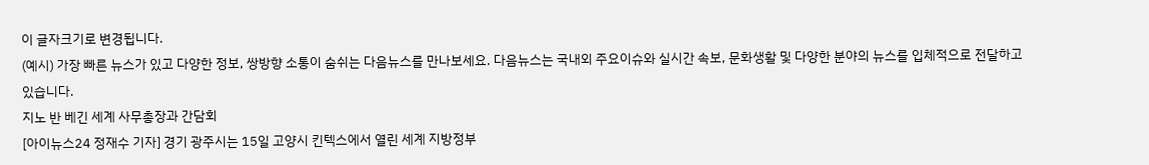이 글자크기로 변경됩니다.
(예시) 가장 빠른 뉴스가 있고 다양한 정보, 쌍방향 소통이 숨쉬는 다음뉴스를 만나보세요. 다음뉴스는 국내외 주요이슈와 실시간 속보, 문화생활 및 다양한 분야의 뉴스를 입체적으로 전달하고 있습니다.
지노 반 베긴 세계 사무총장과 간담회
[아이뉴스24 정재수 기자] 경기 광주시는 15일 고양시 킨텍스에서 열린 세계 지방정부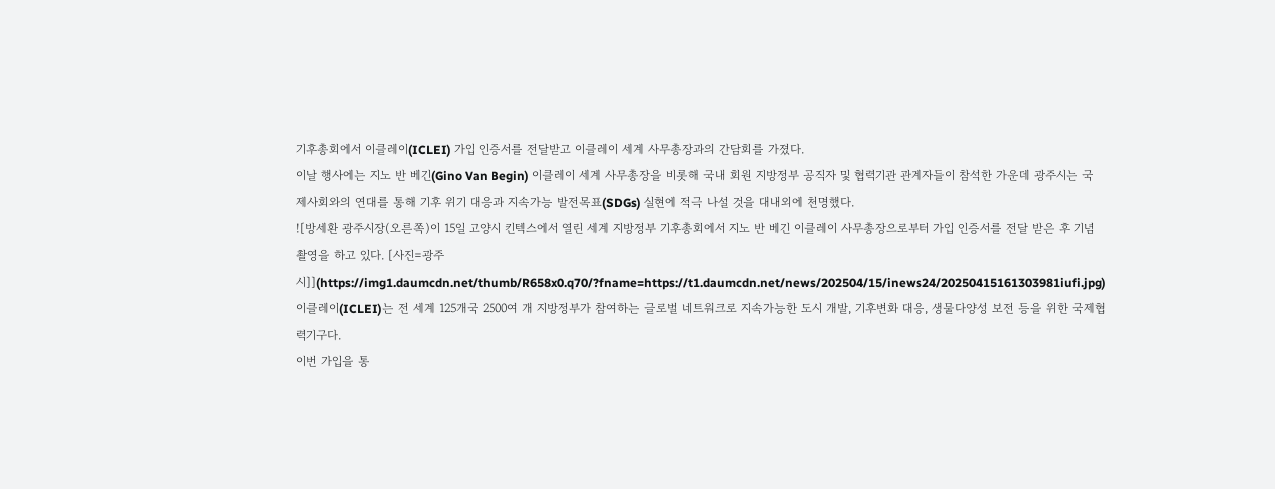기후총회에서 이클레이(ICLEI) 가입 인증서를 전달받고 이클레이 세계 사무총장과의 간담회를 가졌다.
이날 행사에는 지노 반 베긴(Gino Van Begin) 이클레이 세계 사무총장을 비롯해 국내 회원 지방정부 공직자 및 협력기관 관계자들이 참석한 가운데 광주시는 국제사회와의 연대를 통해 기후 위기 대응과 지속가능 발전목표(SDGs) 실현에 적극 나설 것을 대내외에 천명했다.
![방세환 광주시장(오른쪽)이 15일 고양시 킨텍스에서 열린 세계 지방정부 기후총회에서 지노 반 베긴 이클레이 사무총장으로부터 가입 인증서를 전달 받은 후 기념 촬영을 하고 있다. [사진=광주시]](https://img1.daumcdn.net/thumb/R658x0.q70/?fname=https://t1.daumcdn.net/news/202504/15/inews24/20250415161303981iufi.jpg)
이클레이(ICLEI)는 전 세계 125개국 2500여 개 지방정부가 참여하는 글로벌 네트워크로 지속가능한 도시 개발, 기후변화 대응, 생물다양성 보전 등을 위한 국제협력기구다.
이번 가입을 통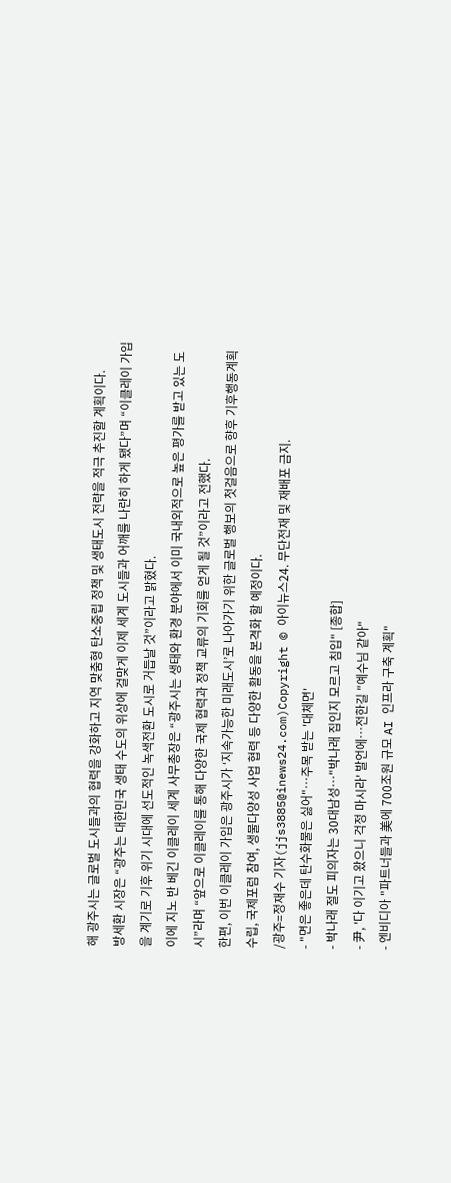해 광주시는 글로벌 도시들과의 협력을 강화하고 지역 맞춤형 탄소중립 정책 및 생태도시 전략을 적극 추진할 계획이다.
방세환 시장은 “광주는 대한민국 생태 수도의 위상에 걸맞게 이제 세계 도시들과 어깨를 나란히 하게 됐다”며 “이클레이 가입을 계기로 기후 위기 시대에 선도적인 녹색전환 도시로 거듭날 것”이라고 밝혔다.
이에 지노 반 베긴 이클레이 세계 사무총장은 “광주시는 생태와 환경 분야에서 이미 국내외적으로 높은 평가를 받고 있는 도시”라며 “앞으로 이클레이를 통해 다양한 국제 협력과 정책 교류의 기회를 얻게 될 것”이라고 전했다.
한편, 이번 이클레이 가입은 광주시가 ‘지속가능한 미래도시’로 나아가기 위한 글로벌 행보의 첫걸음으로 향후 기후행동계획 수립, 국제포럼 참여, 생물다양성 사업 협력 등 다양한 활동을 본격화 할 예정이다.
/광주=정재수 기자(jjs3885@inews24.com)Copyright © 아이뉴스24. 무단전재 및 재배포 금지.
- "면은 좋은데 탄수화물은 싫어"⋯주목 받는 '대체면'
- 박나래 절도 피의자는 30대남성…"박나래 집인지 모르고 침입" [종합]
- 尹, '다 이기고 왔으니 걱정 마시라' 발언에⋯전한길 "예수님 같아"
- 엔비디아 "파트너들과 美에 700조원 규모 AI 인프라 구축 계획"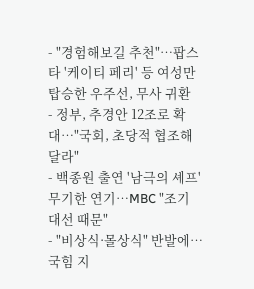- "경험해보길 추천"⋯팝스타 '케이티 페리' 등 여성만 탑승한 우주선, 무사 귀환
- 정부, 추경안 12조로 확대…"국회, 초당적 협조해달라"
- 백종원 출연 '남극의 셰프' 무기한 연기…MBC "조기 대선 때문"
- "비상식·몰상식" 반발에…국힘 지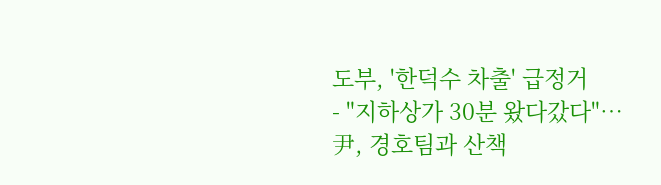도부, '한덕수 차출' 급정거
- "지하상가 30분 왔다갔다"…尹, 경호팀과 산책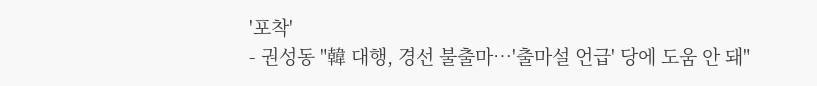'포착'
- 권성동 "韓 대행, 경선 불출마…'출마설 언급' 당에 도움 안 돼"